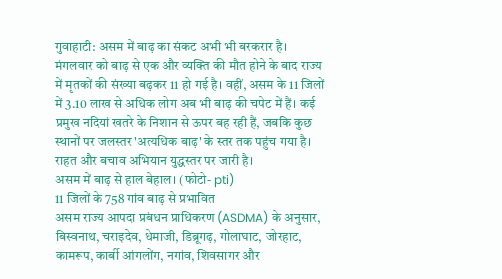गुवाहाटी: असम में बाढ़ का संकट अभी भी बरकरार है। मंगलवार को बाढ़ से एक और व्यक्ति की मौत होने के बाद राज्य में मृतकों की संख्या बढ़कर 11 हो गई है। वहीं, असम के 11 जिलों में 3.10 लाख से अधिक लोग अब भी बाढ़ की चपेट में हैं। कई प्रमुख नदियां खतरे के निशान से ऊपर बह रही हैं, जबकि कुछ स्थानों पर जलस्तर 'अत्यधिक बाढ़' के स्तर तक पहुंच गया है। राहत और बचाव अभियान युद्धस्तर पर जारी है।
असम में बाढ़ से हाल बेहाल। (फोटो- pti)
11 जिलों के 758 गांव बाढ़ से प्रभावित
असम राज्य आपदा प्रबंधन प्राधिकरण (ASDMA) के अनुसार, बिस्वनाथ, चराइदेव, धेमाजी, डिब्रूगढ़, गोलाघाट, जोरहाट, कामरूप, कार्बी आंगलोंग, नगांव, शिवसागर और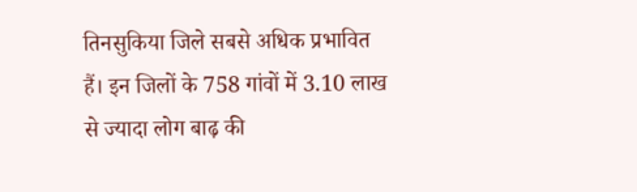तिनसुकिया जिले सबसे अधिक प्रभावित हैं। इन जिलों के 758 गांवों में 3.10 लाख से ज्यादा लोग बाढ़ की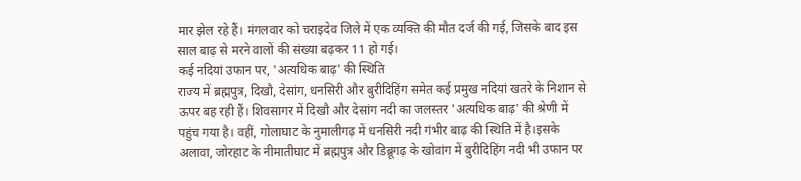मार झेल रहे हैं। मंगलवार को चराइदेव जिले में एक व्यक्ति की मौत दर्ज की गई, जिसके बाद इस साल बाढ़ से मरने वालों की संख्या बढ़कर 11 हो गई।
कई नदियां उफान पर, 'अत्यधिक बाढ़' की स्थिति
राज्य में ब्रह्मपुत्र, दिखौ, देसांग, धनसिरी और बुरीदिहिंग समेत कई प्रमुख नदियां खतरे के निशान से ऊपर बह रही हैं। शिवसागर में दिखौ और देसांग नदी का जलस्तर 'अत्यधिक बाढ़' की श्रेणी में पहुंच गया है। वहीं, गोलाघाट के नुमालीगढ़ में धनसिरी नदी गंभीर बाढ़ की स्थिति में है।इसके अलावा, जोरहाट के नीमातीघाट में ब्रह्मपुत्र और डिब्रूगढ़ के खोवांग में बुरीदिहिंग नदी भी उफान पर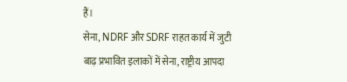हैं।
सेना, NDRF और SDRF राहत कार्य में जुटी
बाढ़ प्रभावित इलाकों में सेना, राष्ट्रीय आपदा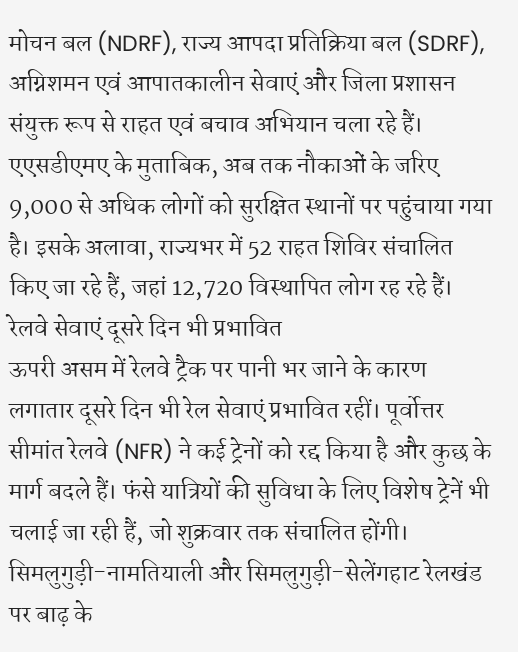मोचन बल (NDRF), राज्य आपदा प्रतिक्रिया बल (SDRF), अग्निशमन एवं आपातकालीन सेवाएं और जिला प्रशासन संयुक्त रूप से राहत एवं बचाव अभियान चला रहे हैं। एएसडीएमए के मुताबिक, अब तक नौकाओं के जरिए 9,000 से अधिक लोगों को सुरक्षित स्थानों पर पहुंचाया गया है। इसके अलावा, राज्यभर में 52 राहत शिविर संचालित किए जा रहे हैं, जहां 12,720 विस्थापित लोग रह रहे हैं।
रेलवे सेवाएं दूसरे दिन भी प्रभावित
ऊपरी असम में रेलवे ट्रैक पर पानी भर जाने के कारण लगातार दूसरे दिन भी रेल सेवाएं प्रभावित रहीं। पूर्वोत्तर सीमांत रेलवे (NFR) ने कई ट्रेनों को रद्द किया है और कुछ के मार्ग बदले हैं। फंसे यात्रियों की सुविधा के लिए विशेष ट्रेनें भी चलाई जा रही हैं, जो शुक्रवार तक संचालित होंगी। सिमलुगुड़ी-नामतियाली और सिमलुगुड़ी-सेलेंगहाट रेलखंड पर बाढ़ के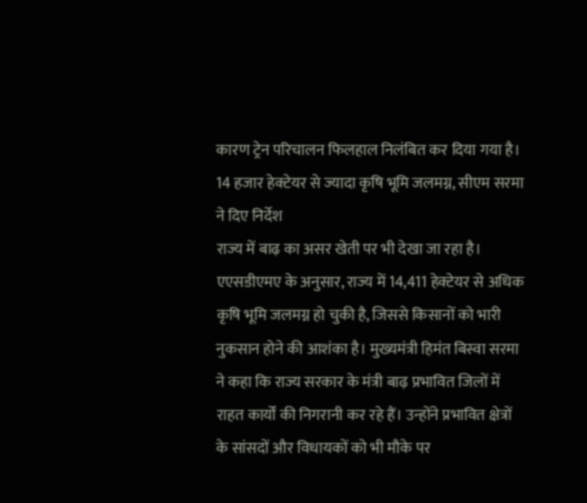कारण ट्रेन परिचालन फिलहाल निलंबित कर दिया गया है।
14 हजार हेक्टेयर से ज्यादा कृषि भूमि जलमग्न, सीएम सरमा ने दिए निर्देश
राज्य में बाढ़ का असर खेती पर भी देखा जा रहा है। एएसडीएमए के अनुसार, राज्य में 14,411 हेक्टेयर से अधिक कृषि भूमि जलमग्न हो चुकी है, जिससे किसानों को भारी नुकसान होने की आशंका है। मुख्यमंत्री हिमंत बिस्वा सरमा ने कहा कि राज्य सरकार के मंत्री बाढ़ प्रभावित जिलों में राहत कार्यों की निगरानी कर रहे हैं। उन्होंने प्रभावित क्षेत्रों के सांसदों और विधायकों को भी मौके पर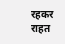रहकर राहत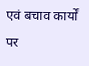एवं बचाव कार्यों पर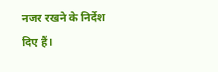नजर रखने के निर्देश दिए हैं।